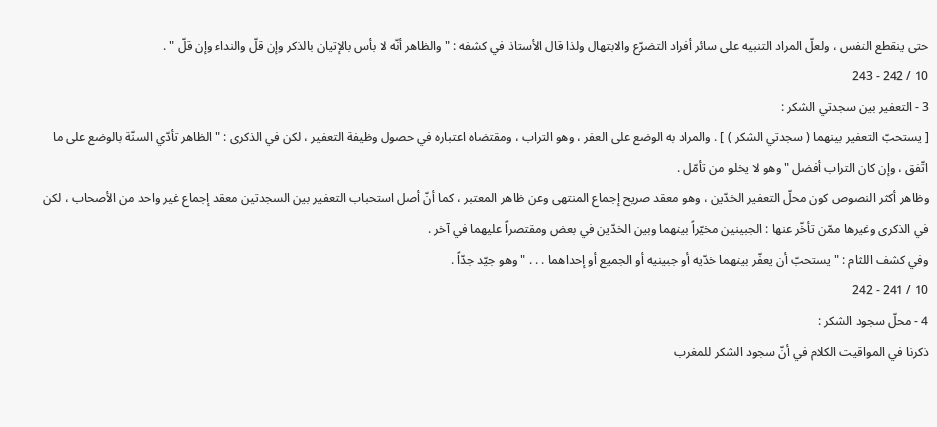حتى ينقطع النفس ، ولعلّ المراد التنبيه على سائر أفراد التضرّع والابتهال ولذا قال الأستاذ في كشفه : " والظاهر أنّه لا بأس بالإتيان بالذكر وإن قلّ والنداء وإن قلّ " .
10 / 242 - 243
3 - التعفير بين سجدتي الشكر :
[ يستحبّ التعفير بينهما ( سجدتي الشكر ) ] . والمراد به الوضع على العفر ، وهو التراب ، ومقتضاه اعتباره في حصول وظيفة التعفير ، لكن في الذكرى : " الظاهر تأدّي السنّة بالوضع على ما اتّفق ، وإن كان التراب أفضل " وهو لا يخلو من تأمّل .
وظاهر أكثر النصوص كون محلّ التعفير الخدّين ، وهو معقد صريح إجماع المنتهى وعن ظاهر المعتبر ، كما أنّ أصل استحباب التعفير بين السجدتين معقد إجماع غير واحد من الأصحاب ، لكن في الذكرى وغيرها ممّن تأخّر عنها : الجبينين مخيّراً بينهما وبين الخدّين في بعض ومقتصراً عليهما في آخر .
وفي كشف اللثام : " يستحبّ أن يعفّر بينهما خدّيه أو جبينيه أو الجميع أو إحداهما . . . " وهو جيّد جدّاً .
10 / 241 - 242
4 - محلّ سجود الشكر :
ذكرنا في المواقيت الكلام في أنّ سجود الشكر للمغرب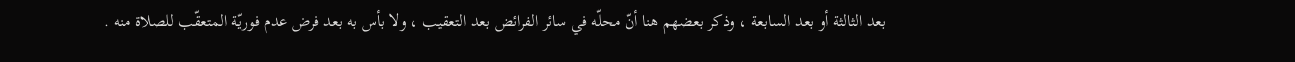بعد الثالثة أو بعد السابعة ، وذكر بعضهم هنا أنّ محلّه في سائر الفرائض بعد التعقيب ، ولا بأس به بعد فرض عدم فوريّة المتعقّب للصلاة منه .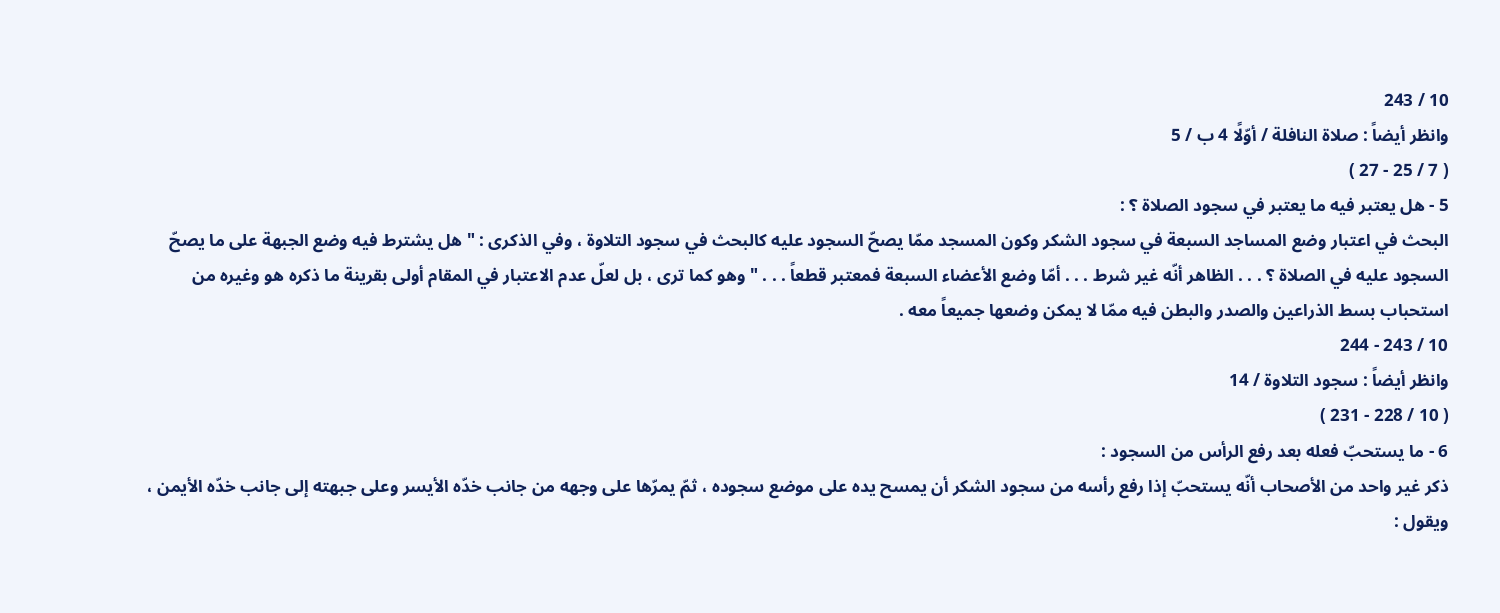10 / 243
وانظر أيضاً : صلاة النافلة / أوّلًا 4 ب / 5
( 7 / 25 - 27 )
5 - هل يعتبر فيه ما يعتبر في سجود الصلاة ؟ :
البحث في اعتبار وضع المساجد السبعة في سجود الشكر وكون المسجد ممّا يصحّ السجود عليه كالبحث في سجود التلاوة ، وفي الذكرى : " هل يشترط فيه وضع الجبهة على ما يصحّ السجود عليه في الصلاة ؟ . . . الظاهر أنّه غير شرط . . . أمّا وضع الأعضاء السبعة فمعتبر قطعاً . . . " وهو كما ترى ، بل لعلّ عدم الاعتبار في المقام أولى بقرينة ما ذكره هو وغيره من استحباب بسط الذراعين والصدر والبطن فيه ممّا لا يمكن وضعها جميعاً معه .
10 / 243 - 244
وانظر أيضاً : سجود التلاوة / 14
( 10 / 228 - 231 )
6 - ما يستحبّ فعله بعد رفع الرأس من السجود :
ذكر غير واحد من الأصحاب أنّه يستحبّ إذا رفع رأسه من سجود الشكر أن يمسح يده على موضع سجوده ، ثمّ يمرّها على وجهه من جانب خدّه الأيسر وعلى جبهته إلى جانب خدّه الأيمن ، ويقول :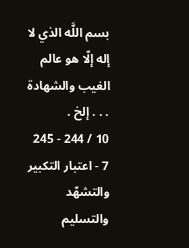بسم اللَّه الذي لا إله إلّا هو عالم الغيب والشهادة . . . إلخ .
10 / 244 - 245
7 - اعتبار التكبير والتشهّد والتسليم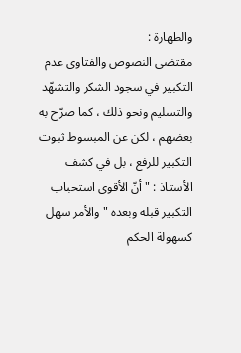والطهارة :
مقتضى النصوص والفتاوى عدم التكبير في سجود الشكر والتشهّد والتسليم ونحو ذلك ، كما صرّح به بعضهم ، لكن عن المبسوط ثبوت التكبير للرفع ، بل في كشف الأستاذ : " أنّ الأقوى استحباب التكبير قبله وبعده " والأمر سهل كسهولة الحكم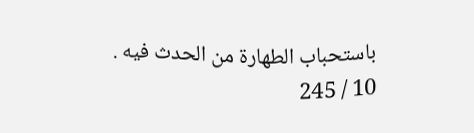باستحباب الطهارة من الحدث فيه .
10 / 245